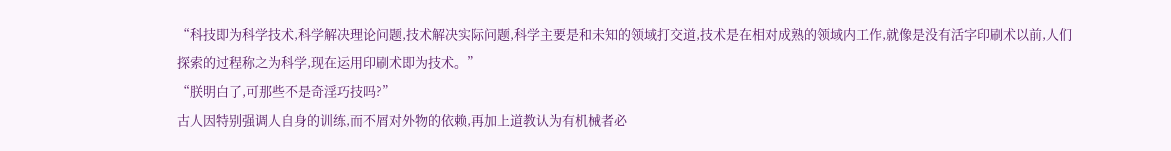“科技即为科学技术,科学解决理论问题,技术解决实际问题,科学主要是和未知的领域打交道,技术是在相对成熟的领域内工作,就像是没有活字印刷术以前,人们探索的过程称之为科学,现在运用印刷术即为技术。”
“朕明白了,可那些不是奇淫巧技吗?”
古人因特别强调人自身的训练,而不屑对外物的依赖,再加上道教认为有机械者必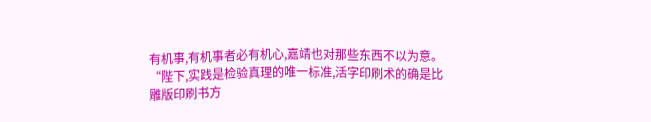有机事,有机事者必有机心,嘉靖也对那些东西不以为意。
“陛下,实践是检验真理的唯一标准,活字印刷术的确是比雕版印刷书方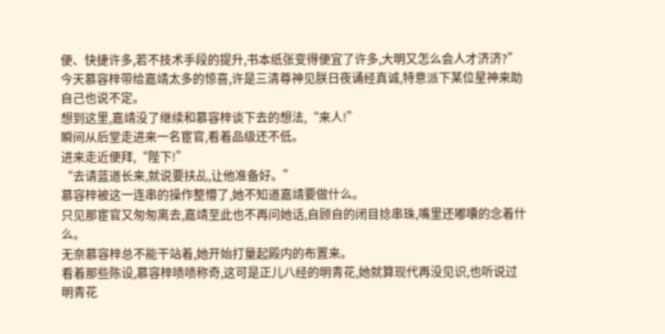便、快捷许多,若不技术手段的提升,书本纸张变得便宜了许多,大明又怎么会人才济济?”
今天慕容梓带给嘉靖太多的惊喜,许是三清尊神见朕日夜诵经真诚,特意派下某位星神来助自己也说不定。
想到这里,嘉靖没了继续和慕容梓谈下去的想法,“来人!”
瞬间从后堂走进来一名宦官,看着品级还不低。
进来走近便拜,“陛下!”
“去请蓝道长来,就说要扶乩,让他准备好。”
慕容梓被这一连串的操作整懵了,她不知道嘉靖要做什么。
只见那宦官又匆匆离去,嘉靖至此也不再问她话,自顾自的闭目捻串珠,嘴里还嘟囔的念着什么。
无奈慕容梓总不能干站着,她开始打量起殿内的布置来。
看着那些陈设,慕容梓啧啧称奇,这可是正儿八经的明青花,她就算现代再没见识,也听说过明青花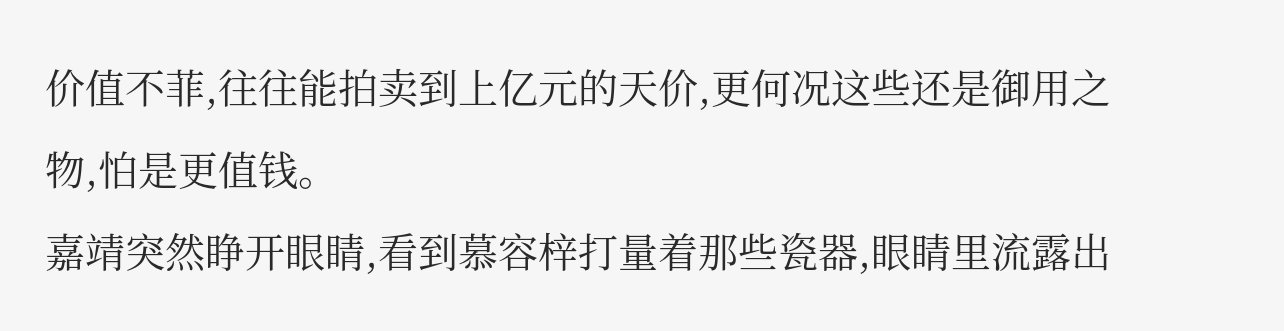价值不菲,往往能拍卖到上亿元的天价,更何况这些还是御用之物,怕是更值钱。
嘉靖突然睁开眼睛,看到慕容梓打量着那些瓷器,眼睛里流露出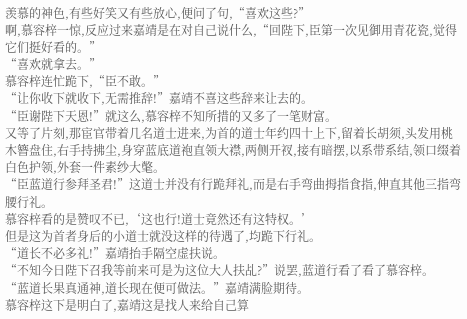羡慕的神色,有些好笑又有些放心,便问了句,“喜欢这些?”
啊,慕容梓一惊,反应过来嘉靖是在对自己说什么,“回陛下,臣第一次见御用青花瓷,觉得它们挺好看的。”
“喜欢就拿去。”
慕容梓连忙跪下,“臣不敢。”
“让你收下就收下,无需推辞!”嘉靖不喜这些辞来让去的。
“臣谢陛下天恩!”就这么,慕容梓不知所措的又多了一笔财富。
又等了片刻,那宦官带着几名道士进来,为首的道士年约四十上下,留着长胡须,头发用桃木簪盘住,右手持拂尘,身穿蓝底道袍直领大襟,两侧开衩,接有暗摆,以系带系结,领口缀着白色护领,外套一件素纱大氅。
“臣蓝道行参拜圣君!”这道士并没有行跪拜礼,而是右手弯曲拇指食指,伸直其他三指弯腰行礼。
慕容梓看的是赞叹不已,‘这也行!道士竟然还有这特权。’
但是这为首者身后的小道士就没这样的待遇了,均跪下行礼。
“道长不必多礼!”嘉靖抬手隔空虚扶说。
“不知今日陛下召我等前来可是为这位大人扶乩?”说罢,蓝道行看了看了慕容梓。
“蓝道长果真通神,道长现在便可做法。”嘉靖满脸期待。
慕容梓这下是明白了,嘉靖这是找人来给自己算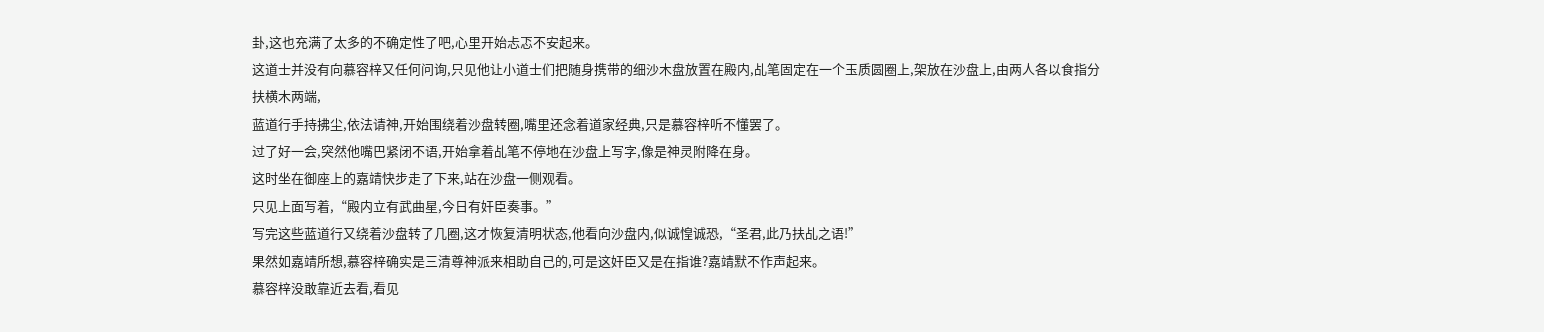卦,这也充满了太多的不确定性了吧,心里开始忐忑不安起来。
这道士并没有向慕容梓又任何问询,只见他让小道士们把随身携带的细沙木盘放置在殿内,乩笔固定在一个玉质圆圈上,架放在沙盘上,由两人各以食指分扶横木两端,
蓝道行手持拂尘,依法请神,开始围绕着沙盘转圈,嘴里还念着道家经典,只是慕容梓听不懂罢了。
过了好一会,突然他嘴巴紧闭不语,开始拿着乩笔不停地在沙盘上写字,像是神灵附降在身。
这时坐在御座上的嘉靖快步走了下来,站在沙盘一侧观看。
只见上面写着,“殿内立有武曲星,今日有奸臣奏事。”
写完这些蓝道行又绕着沙盘转了几圈,这才恢复清明状态,他看向沙盘内,似诚惶诚恐,“圣君,此乃扶乩之语!”
果然如嘉靖所想,慕容梓确实是三清尊神派来相助自己的,可是这奸臣又是在指谁?嘉靖默不作声起来。
慕容梓没敢靠近去看,看见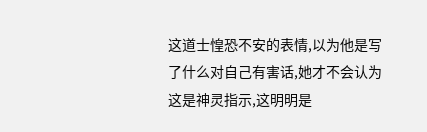这道士惶恐不安的表情,以为他是写了什么对自己有害话,她才不会认为这是神灵指示,这明明是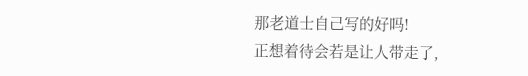那老道士自己写的好吗!
正想着待会若是让人带走了,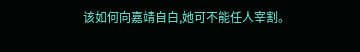该如何向嘉靖自白,她可不能任人宰割。